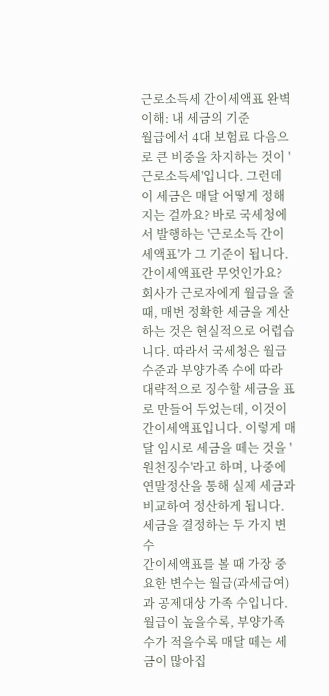근로소득세 간이세액표 완벽 이해: 내 세금의 기준
월급에서 4대 보험료 다음으로 큰 비중을 차지하는 것이 '근로소득세'입니다. 그런데 이 세금은 매달 어떻게 정해지는 걸까요? 바로 국세청에서 발행하는 '근로소득 간이세액표'가 그 기준이 됩니다.
간이세액표란 무엇인가요?
회사가 근로자에게 월급을 줄 때, 매번 정확한 세금을 계산하는 것은 현실적으로 어렵습니다. 따라서 국세청은 월급 수준과 부양가족 수에 따라 대략적으로 징수할 세금을 표로 만들어 두었는데, 이것이 간이세액표입니다. 이렇게 매달 임시로 세금을 떼는 것을 '원천징수'라고 하며, 나중에 연말정산을 통해 실제 세금과 비교하여 정산하게 됩니다.
세금을 결정하는 두 가지 변수
간이세액표를 볼 때 가장 중요한 변수는 월급(과세급여)과 공제대상 가족 수입니다. 월급이 높을수록, 부양가족 수가 적을수록 매달 떼는 세금이 많아집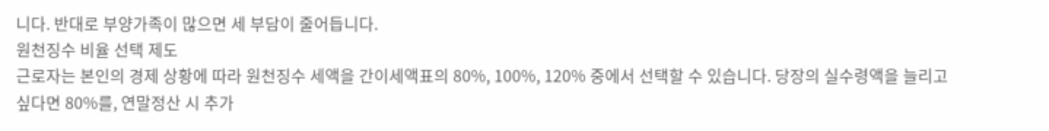니다. 반대로 부양가족이 많으면 세 부담이 줄어듭니다.
원천징수 비율 선택 제도
근로자는 본인의 경제 상황에 따라 원천징수 세액을 간이세액표의 80%, 100%, 120% 중에서 선택할 수 있습니다. 당장의 실수령액을 늘리고 싶다면 80%를, 연말정산 시 추가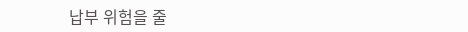납부 위험을 줄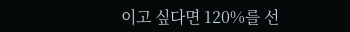이고 싶다면 120%를 선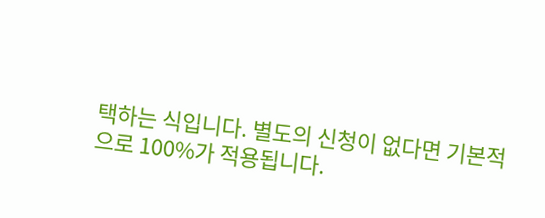택하는 식입니다. 별도의 신청이 없다면 기본적으로 100%가 적용됩니다.